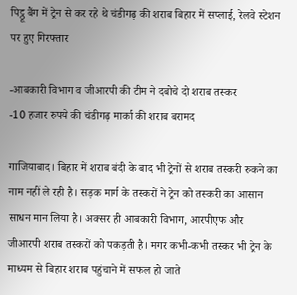पिट्ठू बैंग में ट्रेन से कर रहे थे चंडीगढ़ की शराब बिहार में सप्लाई, रेलवे स्टेशन पर हुए गिरफ्तार

-आबकारी विभाग व जीआरपी की टीम ने दबोचे दो शराब तस्कर
-10 हजार रुपये की चंडीगढ़ मार्का की शराब बरामद

गाजियाबाद। बिहार में शराब बंदी के बाद भी ट्रेनों से शराब तस्करी रुकने का नाम नहीं ले रही है। सड़क मार्ग के तस्करों ने ट्रेन को तस्करी का आसान साधन मान लिया है। अक्सर ही आबकारी विभाग, आरपीएफ और जीआरपी शराब तस्करों को पकड़ती है। मगर कभी-कभी तस्कर भी ट्रेन के माध्यम से बिहार शराब पहुंचाने में सफल हो जाते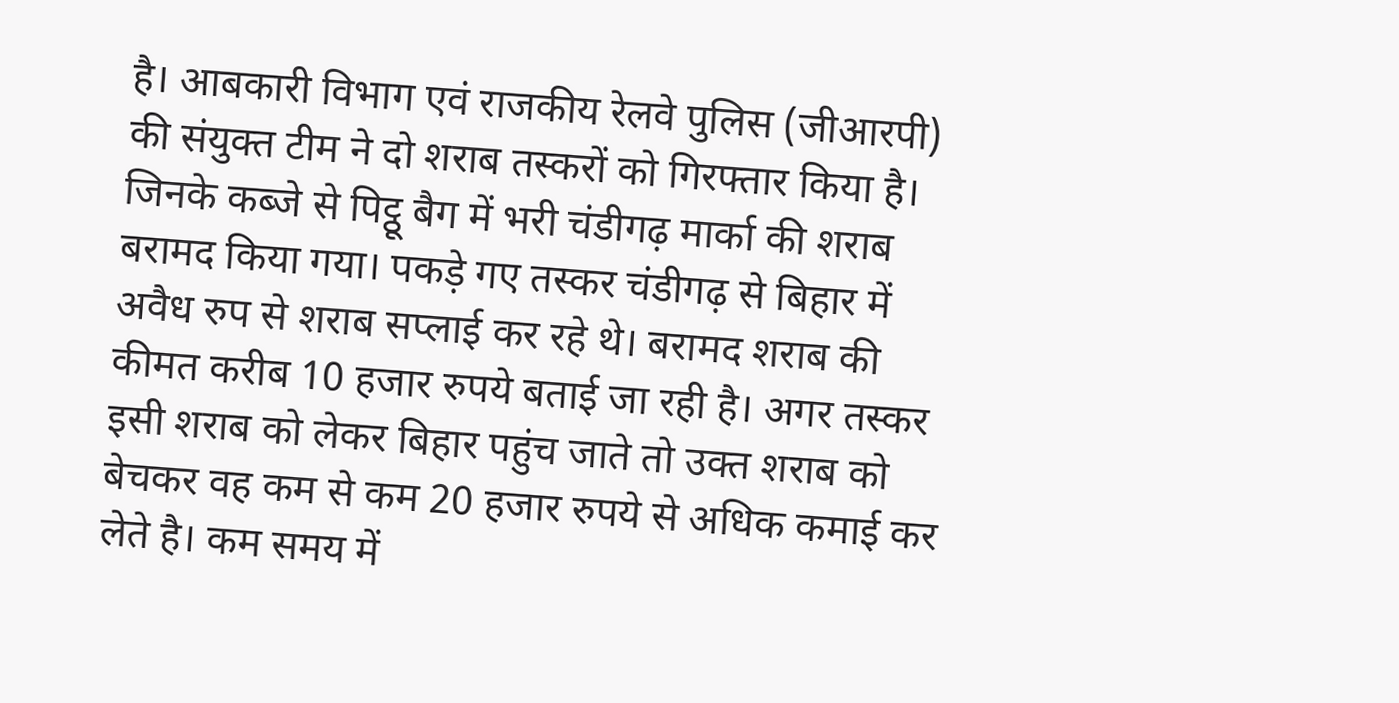है। आबकारी विभाग एवं राजकीय रेलवे पुलिस (जीआरपी) की संयुक्त टीम ने दो शराब तस्करों को गिरफ्तार किया है। जिनके कब्जे से पिट्ठू बैग में भरी चंडीगढ़ मार्का की शराब बरामद किया गया। पकड़े गए तस्कर चंडीगढ़ से बिहार में अवैध रुप से शराब सप्लाई कर रहे थे। बरामद शराब की कीमत करीब 10 हजार रुपये बताई जा रही है। अगर तस्कर इसी शराब को लेकर बिहार पहुंच जाते तो उक्त शराब को बेचकर वह कम से कम 20 हजार रुपये से अधिक कमाई कर लेते है। कम समय में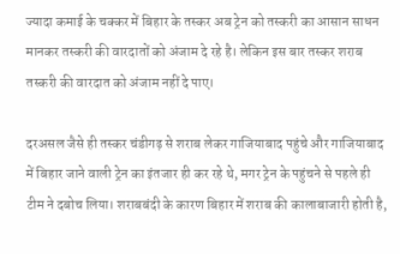ज्यादा कमाई के चक्कर में बिहार के तस्कर अब ट्रेन को तस्करी का आसान साधन मानकर तस्करी की वारदातों को अंजाम दे रहे है। लेकिन इस बार तस्कर शराब तस्करी की वारदात को अंजाम नहीं दे पाए।

दरअसल जैसे ही तस्कर चंडीगढ़ से शराब लेकर गाजियाबाद पहुंचे और गाजियाबाद में बिहार जाने वाली ट्रेन का इंतजार ही कर रहे थे, मगर ट्रेन के पहुंचने से पहले ही टीम ने दबोच लिया। शराबबंदी के कारण बिहार में शराब की कालाबाजारी होती है,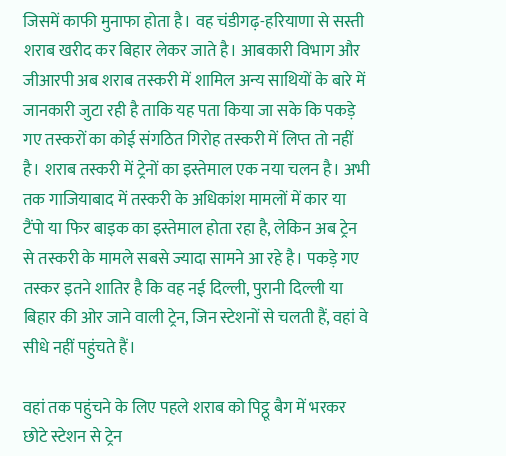जिसमें काफी मुनाफा होता है। वह चंडीगढ़-हरियाणा से सस्ती शराब खरीद कर बिहार लेकर जाते है। आबकारी विभाग और जीआरपी अब शराब तस्करी में शामिल अन्य साथियों के बारे में जानकारी जुटा रही है ताकि यह पता किया जा सके कि पकड़े गए तस्करों का कोई संगठित गिरोह तस्करी में लिप्त तो नहीं है। शराब तस्करी में ट्रेनों का इस्तेमाल एक नया चलन है। अभी तक गाजियाबाद में तस्करी के अधिकांश मामलों में कार या टैंपो या फिर बाइक का इस्तेमाल होता रहा है, लेकिन अब ट्रेन से तस्करी के मामले सबसे ज्यादा सामने आ रहे है। पकड़े गए तस्कर इतने शातिर है कि वह नई दिल्ली, पुरानी दिल्ली या बिहार की ओर जाने वाली ट्रेन, जिन स्टेशनों से चलती हैं, वहां वे सीधे नहीं पहुंचते हैं।

वहां तक पहुंचने के लिए पहले शराब को पिट्ठू बैग में भरकर छोटे स्टेशन से ट्रेन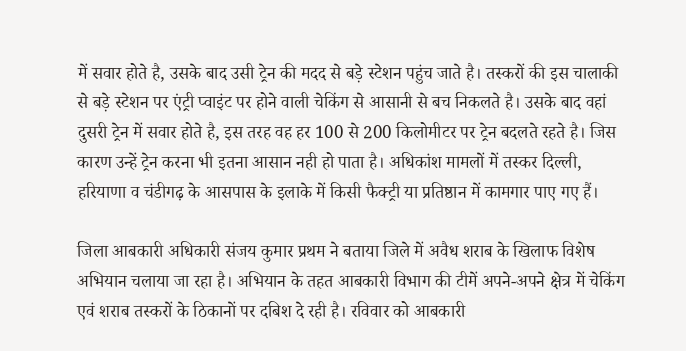में सवार होते है, उसके बाद उसी ट्रेन की मदद से बड़े स्टेशन पहुंच जाते है। तस्करों की इस चालाकी से बड़े स्टेशन पर एंट्री प्वाइंट पर होने वाली चेकिंग से आसानी से बच निकलते है। उसके बाद वहां दुसरी ट्रेन में सवार होते है, इस तरह वह हर 100 से 200 किलोमीटर पर ट्रेन बदलते रहते है। जिस कारण उन्हें ट्रेन करना भी इतना आसान नही हो पाता है। अधिकांश मामलों में तस्कर दिल्ली, हरियाणा व चंडीगढ़ के आसपास के इलाके में किसी फैक्ट्री या प्रतिष्ठान में कामगार पाए गए हैं।

जिला आबकारी अधिकारी संजय कुमार प्रथम ने बताया जिले में अवैध शराब के खिलाफ विशेष अभियान चलाया जा रहा है। अभियान के तहत आबकारी विभाग की टीमें अपने-अपने क्षेत्र में चेकिंग एवं शराब तस्करों के ठिकानों पर दबिश दे रही है। रविवार को आबकारी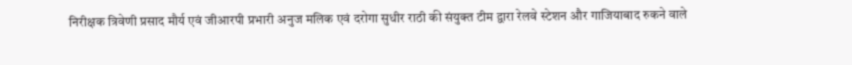निरीक्षक त्रिवेणी प्रसाद मौर्य एवं जीआरपी प्रभारी अनुज मलिक एवं दरोगा सुधीर राठी की संयुक्त टीम द्वारा रेलवे स्टेशन और गाजियाबाद रुकने वाले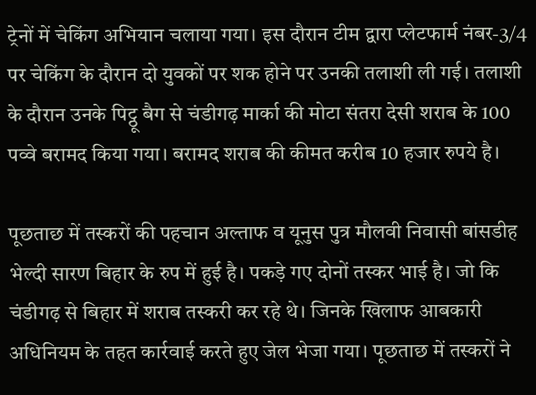ट्रेनों में चेकिंग अभियान चलाया गया। इस दौरान टीम द्वारा प्लेटफार्म नंबर-3/4 पर चेकिंग के दौरान दो युवकों पर शक होने पर उनकी तलाशी ली गई। तलाशी के दौरान उनके पिट्ठू बैग से चंडीगढ़ मार्का की मोटा संतरा देसी शराब के 100 पव्वे बरामद किया गया। बरामद शराब की कीमत करीब 10 हजार रुपये है।

पूछताछ में तस्करों की पहचान अल्ताफ व यूनुस पुत्र मौलवी निवासी बांसडीह भेल्दी सारण बिहार के रुप में हुई है। पकड़े गए दोनों तस्कर भाई है। जो कि चंडीगढ़ से बिहार में शराब तस्करी कर रहे थे। जिनके खिलाफ आबकारी अधिनियम के तहत कार्रवाई करते हुए जेल भेजा गया। पूछताछ में तस्करों ने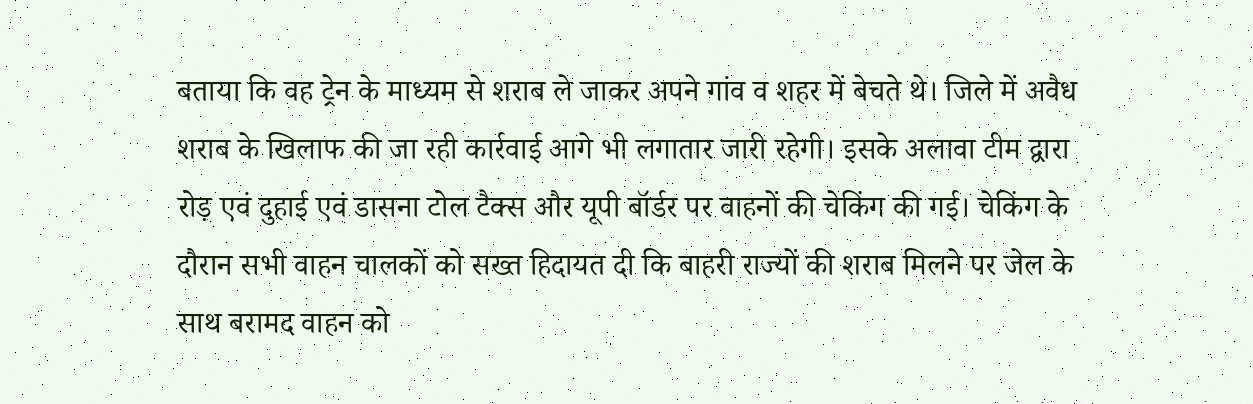बताया कि वह ट्रेन के माध्यम से शराब ले जाकर अपने गांव व शहर में बेचते थे। जिले में अवैध शराब के खिलाफ की जा रही कार्रवाई आगे भी लगातार जारी रहेगी। इसके अलावा टीम द्वारा रोड़ एवं दुहाई एवं डासना टोल टैक्स और यूपी बॉर्डर पर वाहनों की चेकिंग की गई। चेकिंग के दौरान सभी वाहन चालकों को सख्त हिदायत दी कि बाहरी राज्यों की शराब मिलने पर जेल के साथ बरामद वाहन को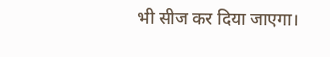भी सीज कर दिया जाएगा।